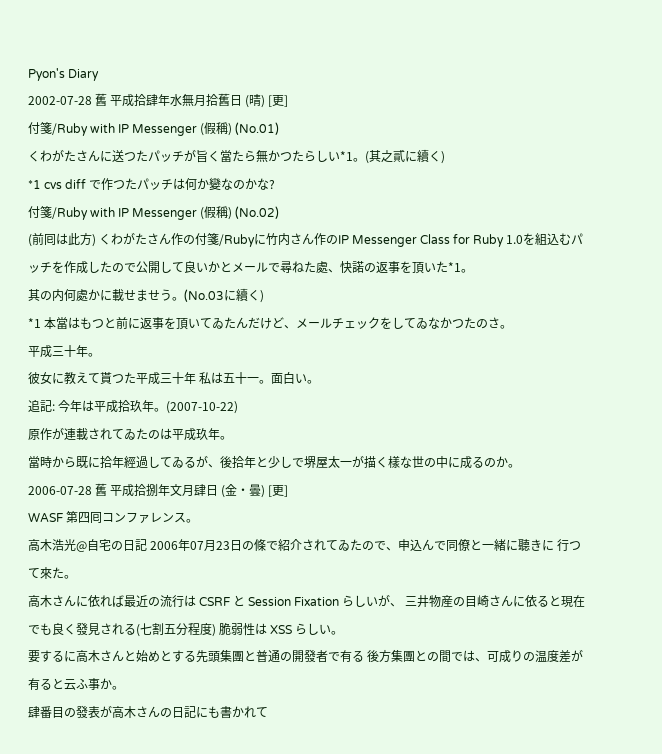Pyon's Diary
2002-07-28 舊 平成拾肆年水無月拾舊日 (晴) [更]
付箋/Ruby with IP Messenger (假稱) (No.01)
くわがたさんに送つたパッチが旨く當たら無かつたらしい*1。(其之貳に續く)
*1 cvs diff で作つたパッチは何か變なのかな?
付箋/Ruby with IP Messenger (假稱) (No.02)
(前囘は此方) くわがたさん作の付箋/Rubyに竹内さん作のIP Messenger Class for Ruby 1.0を組込むパッチを作成したので公開して良いかとメールで尋ねた處、快諾の返事を頂いた*1。
其の内何處かに載せませう。(No.03に續く)
*1 本當はもつと前に返事を頂いてゐたんだけど、メールチェックをしてゐなかつたのさ。
平成三十年。
彼女に教えて貰つた平成三十年 私は五十一。面白い。
追記: 今年は平成拾玖年。(2007-10-22)
原作が連載されてゐたのは平成玖年。
當時から既に拾年經過してゐるが、後拾年と少しで堺屋太一が描く樣な世の中に成るのか。
2006-07-28 舊 平成拾捌年文月肆日 (金・曇) [更]
WASF 第四囘コンファレンス。
高木浩光@自宅の日記 2006年07月23日の條で紹介されてゐたので、申込んで同僚と一緒に聽きに 行つて來た。
高木さんに依れば最近の流行は CSRF と Session Fixation らしいが、 三井物産の目崎さんに依ると現在でも良く發見される(七割五分程度) 脆弱性は XSS らしい。
要するに高木さんと始めとする先頭集團と普通の開發者で有る 後方集團との間では、可成りの温度差が有ると云ふ事か。
肆番目の發表が高木さんの日記にも書かれて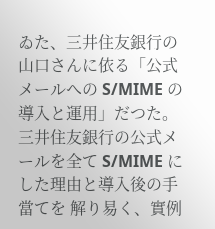ゐた、三井住友銀行の 山口さんに依る「公式メールへの S/MIME の導入と運用」だつた。
三井住友銀行の公式メールを全て S/MIME にした理由と導入後の手當てを 解り易く、實例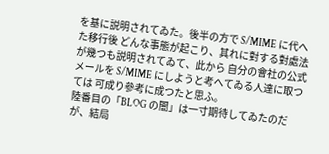を基に説明されてゐた。後半の方で S/MIME に代へた移行後 どんな事態が起こり、其れに對する對處法が幾つも説明されてゐて、此から 自分の會社の公式メールを S/MIME にしようと考へてゐる人達に取つては 可成り參考に成つたと思ふ。
陸番目の「BLOG の闇」は一寸期待してゐたのだが、結局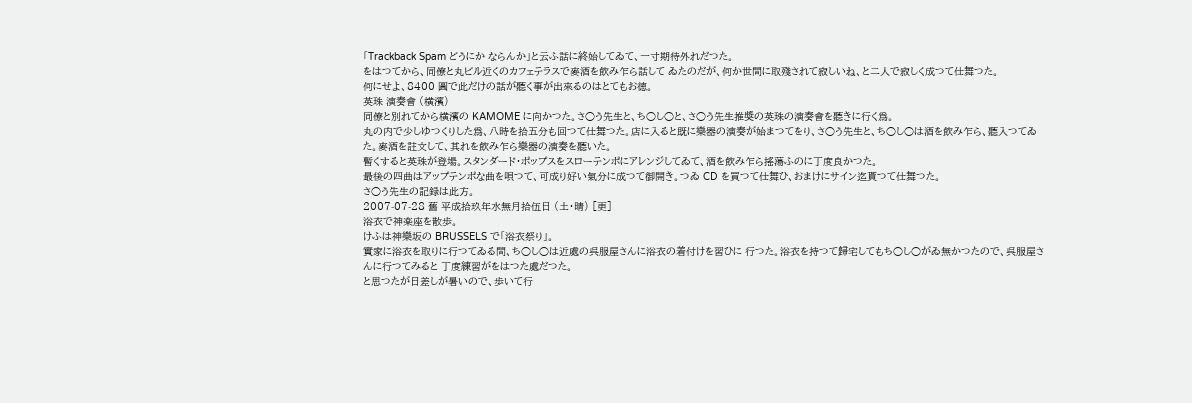「Trackback Spam どうにか ならんか」と云ふ話に終始してゐて、一寸期待外れだつた。
をはつてから、同僚と丸ビル近くのカフェテラスで麥酒を飲み乍ら話して ゐたのだが、何か世間に取殘されて寂しいね、と二人で寂しく成つて仕舞つた。
何にせよ、8400 圓で此だけの話が聽く事が出來るのはとてもお徳。
英珠 演奏會 (横濱)
同僚と別れてから横濱の KAMOME に向かつた。さ○う先生と、ち○し○と、さ○う先生推奬の英珠の演奏會を聽きに行く爲。
丸の内で少しゆつくりした爲、八時を拾五分も回つて仕舞つた。店に入ると既に樂器の演奏が始まつてをり、さ○う先生と、ち○し○は酒を飲み乍ら、聽入つてゐた。麥酒を註文して、其れを飲み乍ら樂器の演奏を聽いた。
暫くすると英珠が登場。スタンダード・ポップスをスローテンポにアレンジしてゐて、酒を飲み乍ら搖蕩ふのに丁度良かつた。
最後の四曲はアップテンポな曲を唄つて、可成り好い氣分に成つて御開き。つゐ CD を買つて仕舞ひ、おまけにサイン迄貰つて仕舞つた。
さ○う先生の記録は此方。
2007-07-28 舊 平成拾玖年水無月拾伍日 (土・晴) [更]
浴衣で神楽座を散歩。
けふは神樂坂の BRUSSELS で「浴衣祭り」。
實家に浴衣を取りに行つてゐる間、ち○し○は近處の呉服屋さんに浴衣の着付けを習ひに 行つた。浴衣を持つて歸宅してもち○し○がゐ無かつたので、呉服屋さんに行つてみると 丁度練習がをはつた處だつた。
と思つたが日差しが暑いので、歩いて行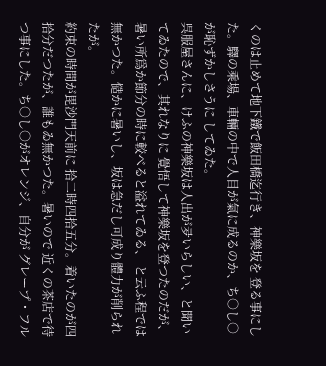くのは止めて地下鐵で飯田橋迄行き、神樂坂を 登る事にした。驛の乘場、車輛の中で人目が氣に成るのか、ち○し○が恥ずかしさうに してゐた。
呉服屋さんに、けふの神樂坂は人出が夛いらしい、と聞いてゐたので、其れなりに 覺悟して神樂坂を登つたのだが、暑い所爲か節分の時に較べると溢れてゐる、 と云ふ程では無かつた。慥かに暑いし、坂は急だし可成り體力が削られたが。
約束の時間が毘沙門天前に 拾二時四拾五分。着いたのが四拾分だつたが、誰もゐ無かつた。暑いので 近くの茶店で待つ事にした。ち○し○がオレンジ、自分が グレープ・フル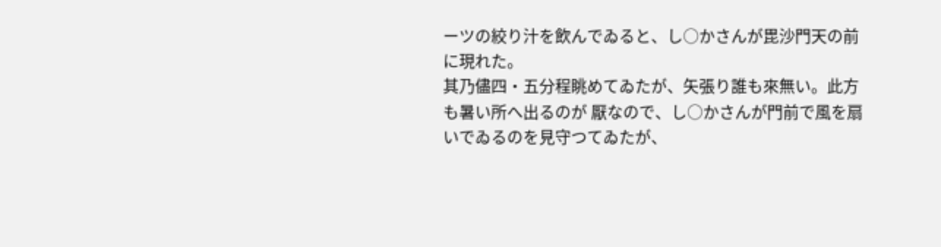ーツの絞り汁を飲んでゐると、し○かさんが毘沙門天の前に現れた。
其乃儘四・五分程眺めてゐたが、矢張り誰も來無い。此方も暑い所へ出るのが 厭なので、し○かさんが門前で風を扇いでゐるのを見守つてゐたが、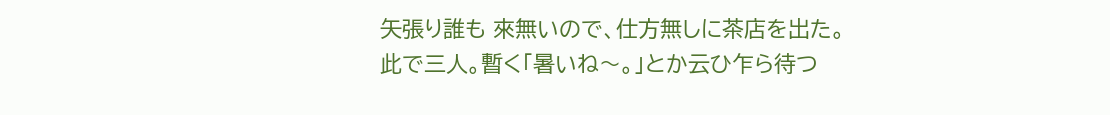矢張り誰も 來無いので、仕方無しに茶店を出た。
此で三人。暫く「暑いね〜。」とか云ひ乍ら待つ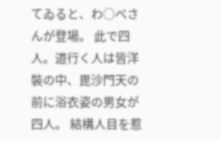てゐると、わ○べさんが登場。 此で四人。道行く人は皆洋裝の中、毘沙門天の前に浴衣姿の男女が四人。 結構人目を惹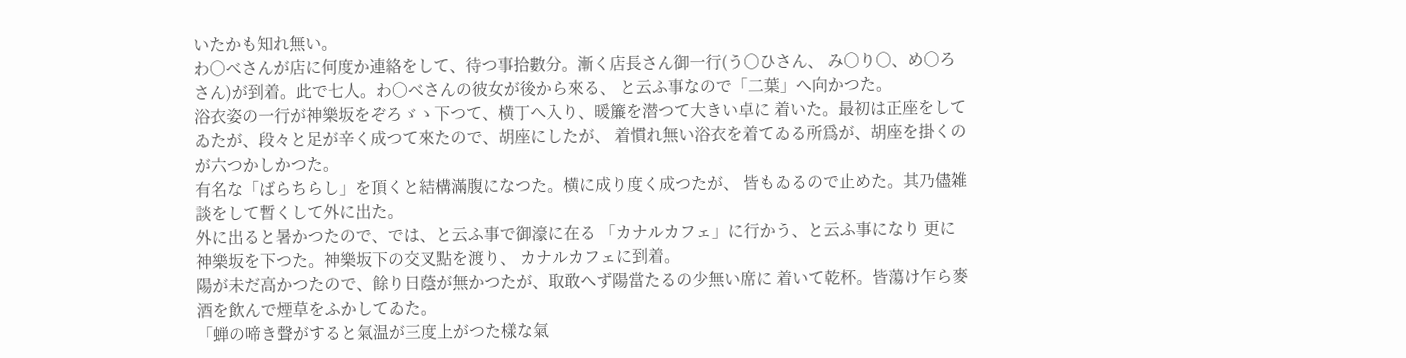いたかも知れ無い。
わ○べさんが店に何度か連絡をして、待つ事拾數分。漸く店長さん御一行(う○ひさん、 み○り○、め○ろさん)が到着。此で七人。わ○べさんの彼女が後から來る、 と云ふ事なので「二葉」へ向かつた。
浴衣姿の一行が神樂坂をぞろゞゝ下つて、横丁へ入り、暖簾を潜つて大きい卓に 着いた。最初は正座をしてゐたが、段々と足が辛く成つて來たので、胡座にしたが、 着慣れ無い浴衣を着てゐる所爲が、胡座を掛くのが六つかしかつた。
有名な「ばらちらし」を頂くと結構滿腹になつた。横に成り度く成つたが、 皆もゐるので止めた。其乃儘雑談をして暫くして外に出た。
外に出ると暑かつたので、では、と云ふ事で御濠に在る 「カナルカフェ」に行かう、と云ふ事になり 更に神樂坂を下つた。神樂坂下の交叉點を渡り、 カナルカフェに到着。
陽が未だ高かつたので、餘り日蔭が無かつたが、取敢へず陽當たるの少無い席に 着いて乾杯。皆蕩け乍ら麥酒を飲んで煙草をふかしてゐた。
「蝉の啼き聲がすると氣温が三度上がつた樣な氣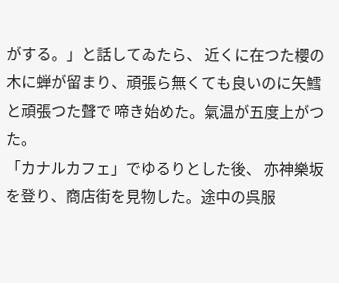がする。」と話してゐたら、 近くに在つた櫻の木に蝉が留まり、頑張ら無くても良いのに矢鱈と頑張つた聲で 啼き始めた。氣温が五度上がつた。
「カナルカフェ」でゆるりとした後、 亦神樂坂を登り、商店街を見物した。途中の呉服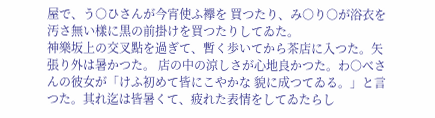屋で、う○ひさんが今宵使ふ襷を 買つたり、み○り○が浴衣を汚さ無い樣に黒の前掛けを買つたりしてゐた。
神樂坂上の交叉點を過ぎて、暫く歩いてから茶店に入つた。矢張り外は暑かつた。 店の中の涼しさが心地良かつた。わ○べさんの彼女が「けふ初めて皆にこやかな 貌に成つてゐる。」と言つた。其れ迄は皆暑くて、疲れた表情をしてゐたらし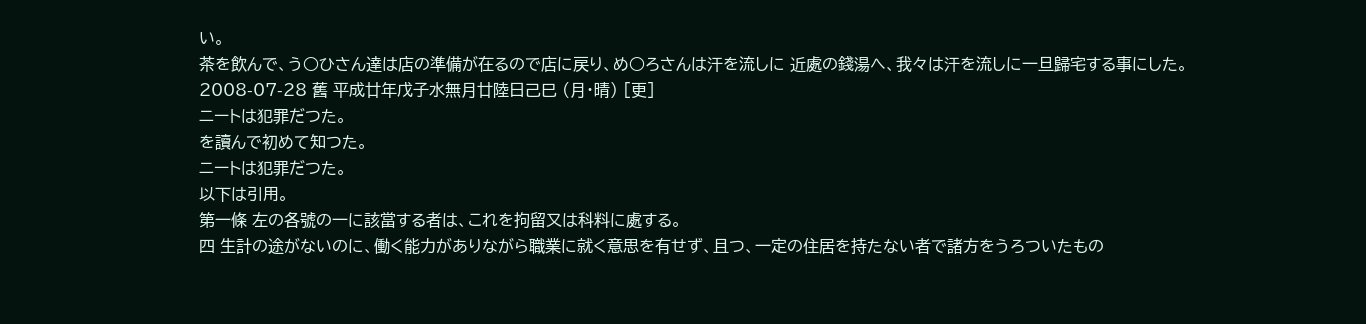い。
茶を飲んで、う○ひさん達は店の準備が在るので店に戻り、め○ろさんは汗を流しに 近處の錢湯へ、我々は汗を流しに一旦歸宅する事にした。
2008-07-28 舊 平成廿年戊子水無月廿陸日己巳 (月・晴) [更]
ニートは犯罪だつた。
を讀んで初めて知つた。
ニートは犯罪だつた。
以下は引用。
第一條 左の各號の一に該當する者は、これを拘留又は科料に處する。
四 生計の途がないのに、働く能力がありながら職業に就く意思を有せず、且つ、一定の住居を持たない者で諸方をうろついたもの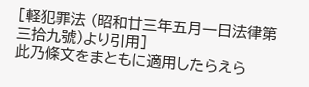[軽犯罪法 (昭和廿三年五月一日法律第三拾九號)より引用]
此乃條文をまともに適用したらえら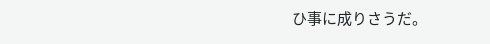ひ事に成りさうだ。